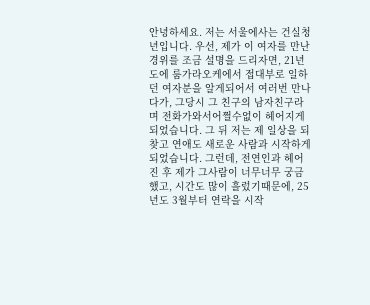안녕하세요. 저는 서울에사는 건실청년입니다. 우선, 제가 이 여자를 만난 경위를 조금 설명을 드리자면, 21년도에 룸가라오케에서 접대부로 일하던 여자분을 알게되어서 여러번 만나다가, 그당시 그 친구의 남자친구라며 전화가와서어쩔수없이 헤어지게 되었습니다. 그 뒤 저는 제 일상을 되찾고 연애도 새로운 사람과 시작하게 되었습니다. 그런데, 전연인과 헤어진 후 제가 그사람이 너무너무 궁금했고, 시간도 많이 흘렀기때문에, 25년도 3월부터 연락을 시작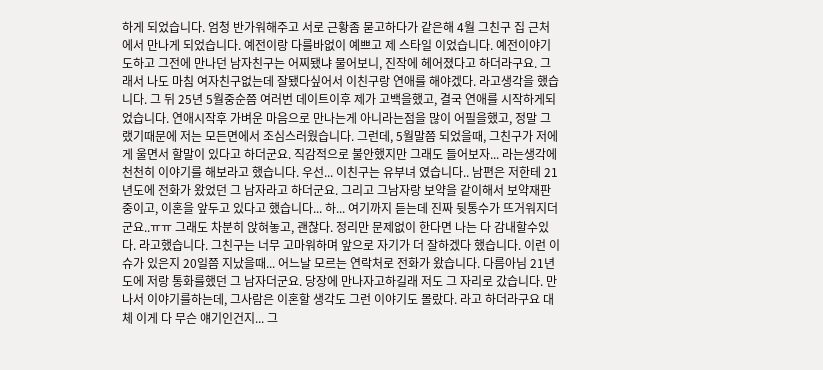하게 되었습니다. 엄청 반가워해주고 서로 근황좀 묻고하다가 같은해 4월 그친구 집 근처에서 만나게 되었습니다. 예전이랑 다를바없이 예쁘고 제 스타일 이었습니다. 예전이야기도하고 그전에 만나던 남자친구는 어찌됐냐 물어보니, 진작에 헤어졌다고 하더라구요. 그래서 나도 마침 여자친구없는데 잘됐다싶어서 이친구랑 연애를 해야겠다. 라고생각을 했습니다. 그 뒤 25년 5월중순쯤 여러번 데이트이후 제가 고백을했고, 결국 연애를 시작하게되었습니다. 연애시작후 가벼운 마음으로 만나는게 아니라는점을 많이 어필을했고, 정말 그랬기때문에 저는 모든면에서 조심스러웠습니다. 그런데, 5월말쯤 되었을때, 그친구가 저에게 울면서 할말이 있다고 하더군요. 직감적으로 불안했지만 그래도 들어보자... 라는생각에 천천히 이야기를 해보라고 했습니다. 우선... 이친구는 유부녀 였습니다.. 남편은 저한테 21년도에 전화가 왔었던 그 남자라고 하더군요. 그리고 그남자랑 보약을 같이해서 보약재판중이고, 이혼을 앞두고 있다고 했습니다... 하... 여기까지 듣는데 진짜 뒷통수가 뜨거워지더군요..ㅠㅠ 그래도 차분히 앉혀놓고, 괜찮다. 정리만 문제없이 한다면 나는 다 감내할수있다. 라고했습니다. 그친구는 너무 고마워하며 앞으로 자기가 더 잘하겠다 했습니다. 이런 이슈가 있은지 20일쯤 지났을때... 어느날 모르는 연락처로 전화가 왔습니다. 다름아님 21년도에 저랑 통화를했던 그 남자더군요. 당장에 만나자고하길래 저도 그 자리로 갔습니다. 만나서 이야기를하는데, 그사람은 이혼할 생각도 그런 이야기도 몰랐다. 라고 하더라구요 대체 이게 다 무슨 얘기인건지... 그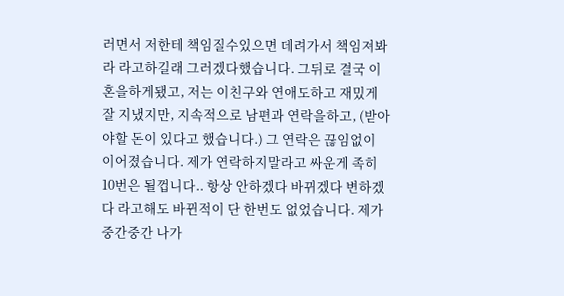러면서 저한테 책임질수있으면 데려가서 책임져봐라 라고하길래 그러겠다했습니다. 그뒤로 결국 이혼을하게됐고, 저는 이친구와 연애도하고 재밌게 잘 지냈지만, 지속적으로 남편과 연락을하고, (받아야할 돈이 있다고 했습니다.) 그 연락은 끊임없이 이어졌습니다. 제가 연락하지말라고 싸운게 족히 10번은 될껍니다.. 항상 안하겠다 바뀌겠다 변하겠다 라고해도 바뀐적이 단 한번도 없었습니다. 제가 중간중간 나가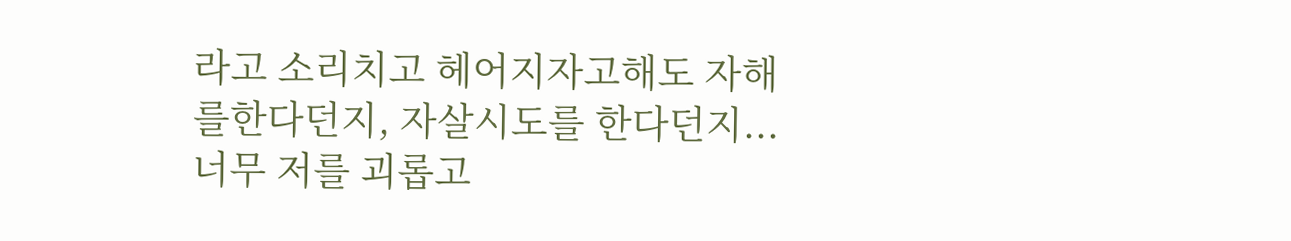라고 소리치고 헤어지자고해도 자해를한다던지, 자살시도를 한다던지... 너무 저를 괴롭고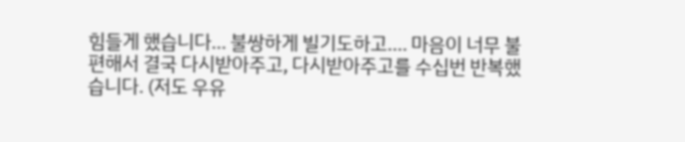힘들게 했습니다... 불쌍하게 빌기도하고.... 마음이 너무 불편해서 결국 다시받아주고, 다시받아주고를 수십번 반복했습니다. (저도 우유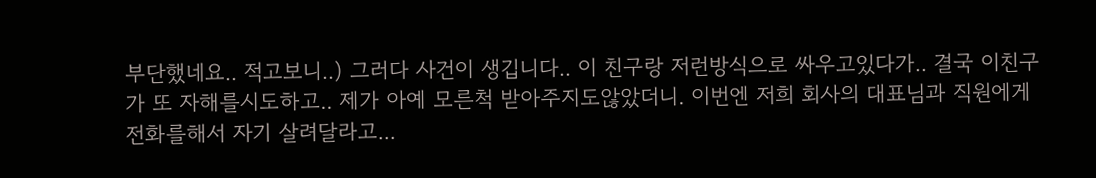부단했네요.. 적고보니..) 그러다 사건이 생깁니다.. 이 친구랑 저런방식으로 싸우고있다가.. 결국 이친구가 또 자해를시도하고.. 제가 아예 모른척 받아주지도않았더니. 이번엔 저희 회사의 대표님과 직원에게 전화를해서 자기 살려달라고...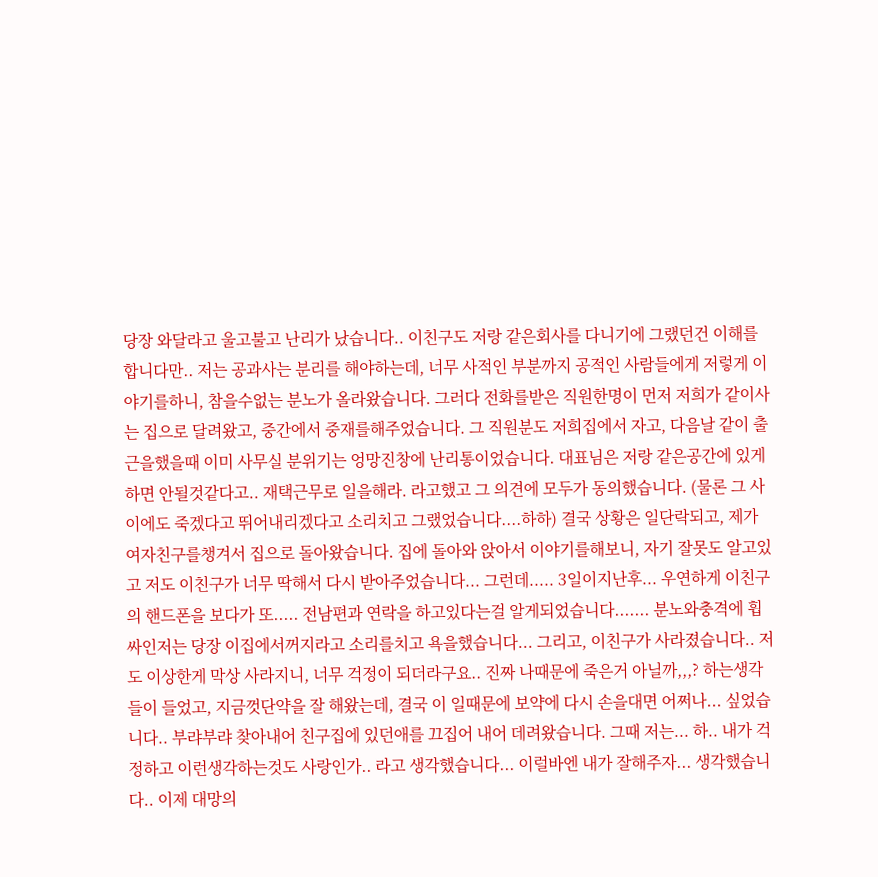당장 와달라고 울고불고 난리가 났습니다.. 이친구도 저랑 같은회사를 다니기에 그랬던건 이해를합니다만.. 저는 공과사는 분리를 해야하는데, 너무 사적인 부분까지 공적인 사람들에게 저렇게 이야기를하니, 참을수없는 분노가 올라왔습니다. 그러다 전화를받은 직원한명이 먼저 저희가 같이사는 집으로 달려왔고, 중간에서 중재를해주었습니다. 그 직원분도 저희집에서 자고, 다음날 같이 출근을했을때 이미 사무실 분위기는 엉망진창에 난리통이었습니다. 대표님은 저랑 같은공간에 있게하면 안될것같다고.. 재택근무로 일을해라. 라고했고 그 의견에 모두가 동의했습니다. (물론 그 사이에도 죽겠다고 뛰어내리겠다고 소리치고 그랬었습니다....하하) 결국 상황은 일단락되고, 제가 여자친구를챙겨서 집으로 돌아왔습니다. 집에 돌아와 앉아서 이야기를해보니, 자기 잘못도 알고있고 저도 이친구가 너무 딱해서 다시 받아주었습니다... 그런데..... 3일이지난후... 우연하게 이친구의 핸드폰을 보다가 또..... 전남편과 연락을 하고있다는걸 알게되었습니다....... 분노와충격에 휩싸인저는 당장 이집에서꺼지라고 소리를치고 욕을했습니다... 그리고, 이친구가 사라졌습니다.. 저도 이상한게 막상 사라지니, 너무 걱정이 되더라구요.. 진짜 나때문에 죽은거 아닐까,,,? 하는생각들이 들었고, 지금껏단약을 잘 해왔는데, 결국 이 일때문에 보약에 다시 손을대면 어쩌나... 싶었습니다.. 부랴부랴 찾아내어 친구집에 있던애를 끄집어 내어 데려왔습니다. 그때 저는... 하.. 내가 걱정하고 이런생각하는것도 사랑인가.. 라고 생각했습니다... 이럴바엔 내가 잘해주자... 생각했습니다.. 이제 대망의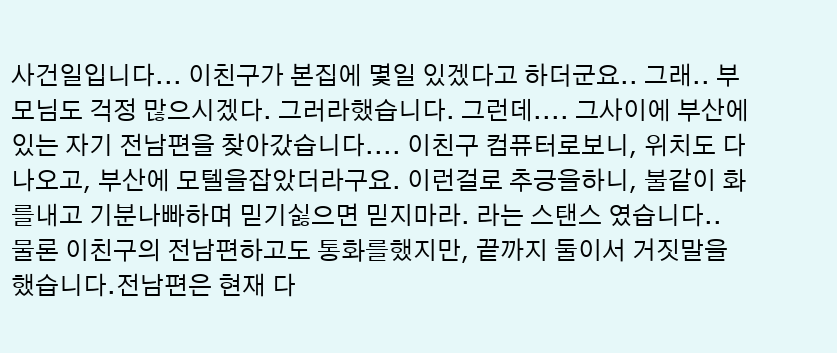사건일입니다... 이친구가 본집에 몇일 있겠다고 하더군요.. 그래.. 부모님도 걱정 많으시겠다. 그러라했습니다. 그런데.... 그사이에 부산에있는 자기 전남편을 찾아갔습니다.... 이친구 컴퓨터로보니, 위치도 다 나오고, 부산에 모텔을잡았더라구요. 이런걸로 추긍을하니, 불같이 화를내고 기분나빠하며 믿기싫으면 믿지마라. 라는 스탠스 였습니다.. 물론 이친구의 전남편하고도 통화를했지만, 끝까지 둘이서 거짓말을 했습니다.전남편은 현재 다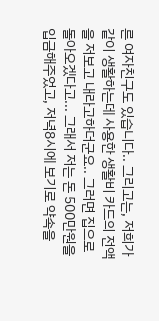른 여자친구도 있습니다.. 그리고는, 저희가 같이 생활하는데 사용한 생활비 카드의 전액을 저보고 내라고하더군요.. 그러면 집으로 돌아오겠다고... 그래서 저는 돈 500만원을 입금해주었고, 저녁8시에 보기로 약속을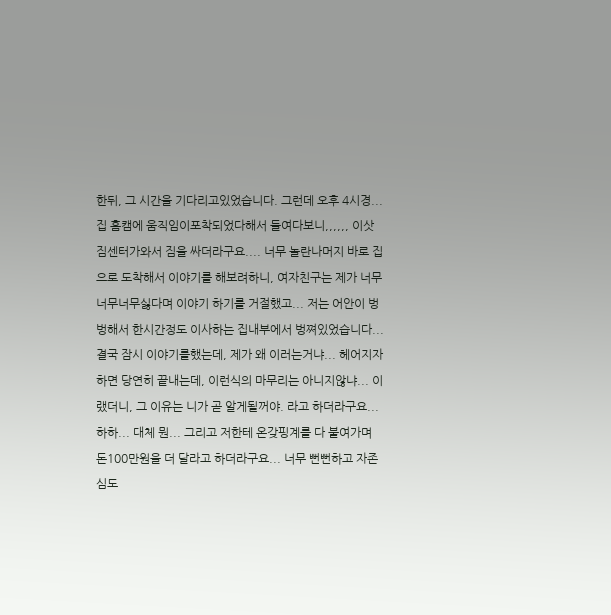한뒤, 그 시간을 기다리고있었습니다. 그런데 오후 4시경... 집 홈캠에 움직임이포착되었다해서 들여다보니,,,,,, 이삿짐센터가와서 짐을 싸더라구요.... 너무 놀란나머지 바로 집으로 도착해서 이야기를 해보려하니, 여자친구는 제가 너무너무너무싫다며 이야기 하기를 거절했고... 저는 어안이 벙벙해서 한시간정도 이사하는 집내부에서 벙쪄있었습니다... 결국 잠시 이야기를했는데, 제가 왜 이러는거냐... 헤어지자하면 당연히 끝내는데, 이런식의 마무리는 아니지않냐... 이랬더니, 그 이유는 니가 곧 알게될꺼야. 라고 하더라구요...하하... 대체 뭔... 그리고 저한테 온갖핑계를 다 붙여가며 돈100만원을 더 달라고 하더라구요... 너무 뻔뻔하고 자존심도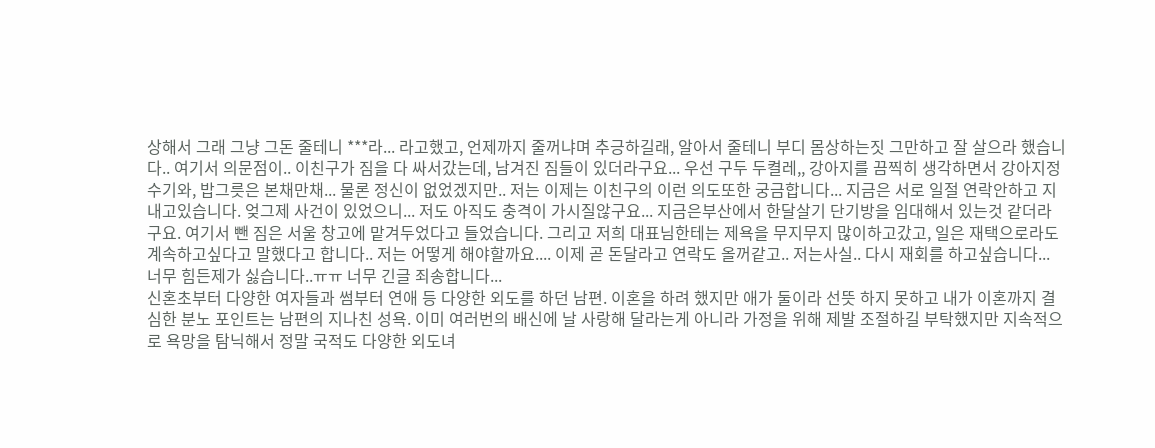상해서 그래 그냥 그돈 줄테니 ***라... 라고했고, 언제까지 줄꺼냐며 추긍하길래, 알아서 줄테니 부디 몸상하는짓 그만하고 잘 살으라 했습니다.. 여기서 의문점이.. 이친구가 짐을 다 싸서갔는데, 남겨진 짐들이 있더라구요... 우선 구두 두켤레,, 강아지를 끔찍히 생각하면서 강아지정수기와, 밥그릇은 본채만채... 물론 정신이 없었겠지만.. 저는 이제는 이친구의 이런 의도또한 궁금합니다... 지금은 서로 일절 연락안하고 지내고있습니다. 엊그제 사건이 있었으니... 저도 아직도 충격이 가시질않구요... 지금은부산에서 한달살기 단기방을 임대해서 있는것 같더라구요. 여기서 뺀 짐은 서울 창고에 맡겨두었다고 들었습니다. 그리고 저희 대표님한테는 제욕을 무지무지 많이하고갔고, 일은 재택으로라도 계속하고싶다고 말했다고 합니다.. 저는 어떻게 해야할까요.... 이제 곧 돈달라고 연락도 올꺼같고.. 저는사실.. 다시 재회를 하고싶습니다... 너무 힘든제가 싫습니다..ㅠㅠ 너무 긴글 죄송합니다...
신혼초부터 다양한 여자들과 썸부터 연애 등 다양한 외도를 하던 남편. 이혼을 하려 했지만 애가 둘이라 선뜻 하지 못하고 내가 이혼까지 결심한 분노 포인트는 남편의 지나친 성욕. 이미 여러번의 배신에 날 사랑해 달라는게 아니라 가정을 위해 제발 조절하길 부탁했지만 지속적으로 욕망을 탐닉해서 정말 국적도 다양한 외도녀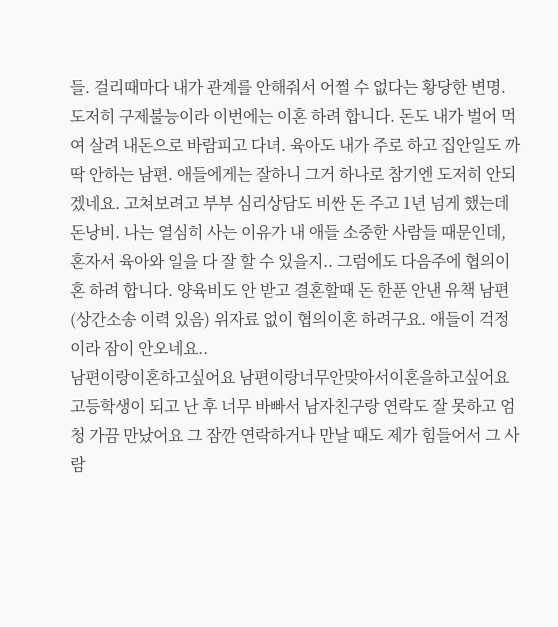들. 걸리때마다 내가 관계를 안해줘서 어쩔 수 없다는 황당한 변명. 도저히 구제불능이라 이번에는 이혼 하려 합니다. 돈도 내가 벌어 먹여 살려 내돈으로 바람피고 다녀. 육아도 내가 주로 하고 집안일도 까딱 안하는 남편. 애들에게는 잘하니 그거 하나로 참기엔 도저히 안되겠네요. 고쳐보려고 부부 심리상담도 비싼 돈 주고 1년 넘게 했는데 돈낭비. 나는 열심히 사는 이유가 내 애들 소중한 사람들 때문인데, 혼자서 육아와 일을 다 잘 할 수 있을지.. 그럼에도 다음주에 협의이혼 하려 합니다. 양육비도 안 받고 결혼할때 돈 한푼 안낸 유책 남편 (상간소송 이력 있음) 위자료 없이 협의이혼 하려구요. 애들이 걱정이라 잠이 안오네요..
남편이랑이혼하고싶어요 남편이랑너무안맞아서이혼을하고싶어요
고등학생이 되고 난 후 너무 바빠서 남자친구랑 연락도 잘 못하고 엄청 가끔 만났어요 그 잠깐 연락하거나 만날 때도 제가 힘들어서 그 사람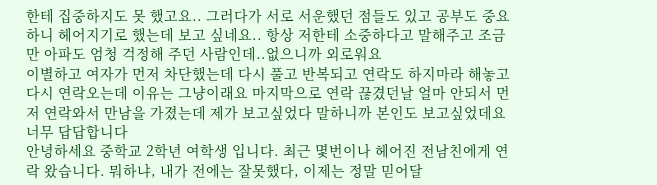한테 집중하지도 못 했고요.. 그러다가 서로 서운했던 점들도 있고 공부도 중요하니 헤어지기로 했는데 보고 싶네요.. 항상 저한테 소중하다고 말해주고 조금만 아파도 엄청 걱정해 주던 사람인데..없으니까 외로워요
이별하고 여자가 먼저 차단했는데 다시 풀고 반복되고 연락도 하지마라 해놓고 다시 연락오는데 이유는 그냥이래요 마지막으로 연락 끊겼던날 얼마 안되서 먼저 연락와서 만남을 가졌는데 제가 보고싶었다 말하니까 본인도 보고싶었데요 너무 답답합니다
안녕하세요 중학교 2학년 여학생 입니다. 최근 몇번이나 헤어진 전남친에게 연락 왔습니다. 뭐하냐, 내가 전에는 잘못했다, 이제는 정말 믿어달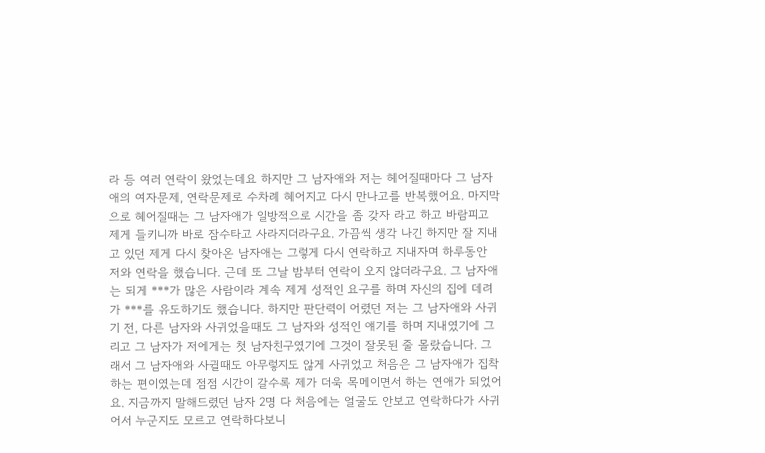라 등 여러 연락이 왔었는데요 하지만 그 남자애와 저는 헤어질때마다 그 남자애의 여자문제, 연락문제로 수차례 혜어지고 다시 만나고를 반복했어요. 마지막으로 혜어질때는 그 남자애가 일방적으로 시간을 좀 갖자 라고 하고 바람피고 제게 들키니까 바로 잠수타고 사라지더라구요. 가끔씩 생각 나긴 하지만 잘 지내고 있던 제게 다시 찾아온 남자애는 그렇게 다시 연락하고 지내자며 하루동안 저와 연락을 했습니다. 근데 또 그날 밤부터 연락이 오지 않더라구요. 그 남자애는 되게 ***가 많은 사람이라 계속 제게 성적인 요구를 하며 자신의 집에 데려가 ***를 유도하기도 했습니다. 하지만 판단력이 어렸던 저는 그 남자애와 사귀기 전, 다른 남자와 사귀었을때도 그 남자와 성적인 얘기를 하며 지내였기에 그리고 그 남자가 저에게는 첫 남자친구였기에 그것이 잘못된 줄 몰랐습니다. 그래서 그 남자애와 사귈때도 아무렇지도 않게 사귀었고 처음은 그 남자애가 집착하는 편이였는데 점점 시간이 갈수록 제가 더욱 목메이면서 하는 연애가 되었어요. 지금까지 말해드렸던 남자 2명 다 처음에는 얼굴도 안보고 연락하다가 사귀어서 누군지도 모르고 연락하다보니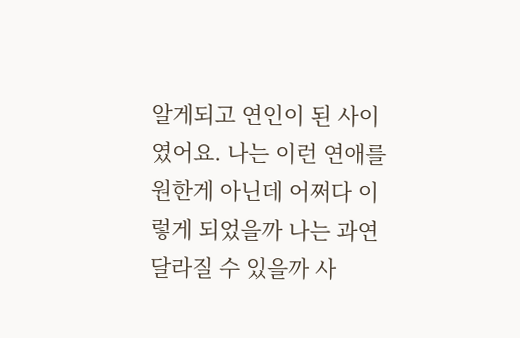알게되고 연인이 된 사이였어요. 나는 이런 연애를 원한게 아닌데 어쩌다 이렇게 되었을까 나는 과연 달라질 수 있을까 사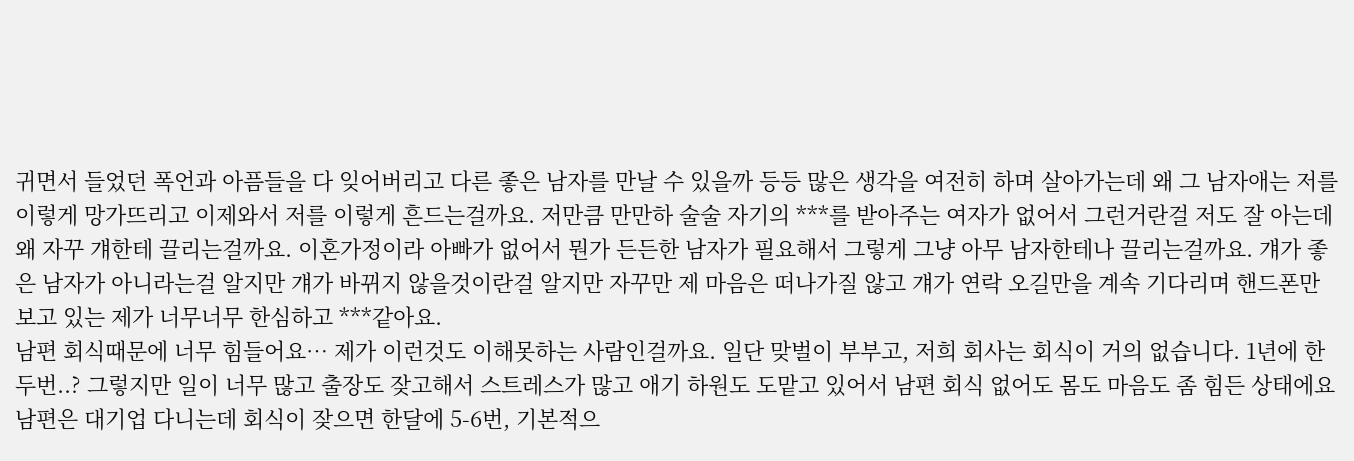귀면서 들었던 폭언과 아픔들을 다 잊어버리고 다른 좋은 남자를 만날 수 있을까 등등 많은 생각을 여전히 하며 살아가는데 왜 그 남자애는 저를 이렇게 망가뜨리고 이제와서 저를 이렇게 흔드는걸까요. 저만큼 만만하 술술 자기의 ***를 받아주는 여자가 없어서 그런거란걸 저도 잘 아는데 왜 자꾸 걔한테 끌리는걸까요. 이혼가정이라 아빠가 없어서 뭔가 든든한 남자가 필요해서 그렇게 그냥 아무 남자한테나 끌리는걸까요. 걔가 좋은 남자가 아니라는걸 알지만 걔가 바뀌지 않을것이란걸 알지만 자꾸만 제 마음은 떠나가질 않고 걔가 연락 오길만을 계속 기다리며 핸드폰만 보고 있는 제가 너무너무 한심하고 ***같아요.
남편 회식때문에 너무 힘들어요… 제가 이런것도 이해못하는 사람인걸까요. 일단 맞벌이 부부고, 저희 회사는 회식이 거의 없습니다. 1년에 한두번..? 그렇지만 일이 너무 많고 출장도 잦고해서 스트레스가 많고 애기 하원도 도맡고 있어서 남편 회식 없어도 몸도 마음도 좀 힘든 상태에요 남편은 대기업 다니는데 회식이 잦으면 한달에 5-6번, 기본적으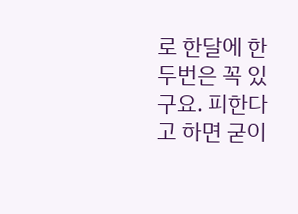로 한달에 한두번은 꼭 있구요. 피한다고 하면 굳이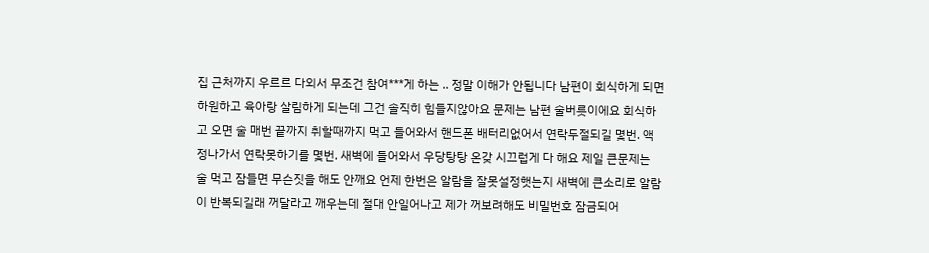집 근처까지 우르르 다외서 무조건 참여***게 하는 .. 정말 이해가 안됩니다 남편이 회식하게 되면 하원하고 육아랑 살림하게 되는데 그건 솔직히 힘들지않아요 문제는 남편 술버릇이에요 회식하고 오면 술 매번 끝까지 취할때까지 먹고 들어와서 핸드폰 배터리없어서 연락두절되길 몇번. 액정나가서 연락못하기를 몇번. 새벽에 들어와서 우당탕탕 온갖 시끄럽게 다 해요 제일 큰문제는 술 먹고 잠들면 무슨짓을 해도 안깨요 언제 한번은 알람을 잘못설정햇는지 새벽에 큰소리로 알람이 반복되길래 꺼달라고 깨우는데 절대 안일어나고 제가 꺼보려해도 비밀번호 잠금되어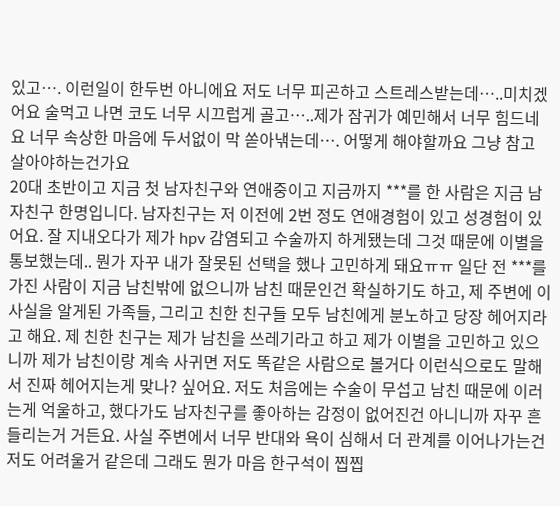있고…. 이런일이 한두번 아니에요 저도 너무 피곤하고 스트레스받는데…..미치겠어요 술먹고 나면 코도 너무 시끄럽게 골고…..제가 잠귀가 예민해서 너무 힘드네요 너무 속상한 마음에 두서없이 막 쏟아낶는데…. 어떻게 해야할까요 그냥 참고 살아야하는건가요
20대 초반이고 지금 첫 남자친구와 연애중이고 지금까지 ***를 한 사람은 지금 남자친구 한명입니다. 남자친구는 저 이전에 2번 정도 연애경험이 있고 성경험이 있어요. 잘 지내오다가 제가 hpv 감염되고 수술까지 하게됐는데 그것 때문에 이별을 통보했는데.. 뭔가 자꾸 내가 잘못된 선택을 했나 고민하게 돼요ㅠㅠ 일단 전 ***를 가진 사람이 지금 남친밖에 없으니까 남친 때문인건 확실하기도 하고, 제 주변에 이 사실을 알게된 가족들, 그리고 친한 친구들 모두 남친에게 분노하고 당장 헤어지라고 해요. 제 친한 친구는 제가 남친을 쓰레기라고 하고 제가 이별을 고민하고 있으니까 제가 남친이랑 계속 사귀면 저도 똑같은 사람으로 볼거다 이런식으로도 말해서 진짜 헤어지는게 맞나? 싶어요. 저도 처음에는 수술이 무섭고 남친 때문에 이러는게 억울하고, 했다가도 남자친구를 좋아하는 감정이 없어진건 아니니까 자꾸 흔들리는거 거든요. 사실 주변에서 너무 반대와 욕이 심해서 더 관계를 이어나가는건 저도 어려울거 같은데 그래도 뭔가 마음 한구석이 찝찝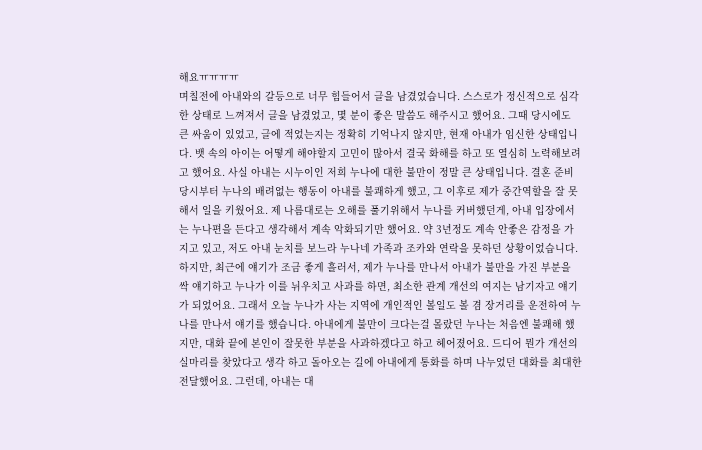해요ㅠㅠㅠㅠ
며칠전에 아내와의 갈등으로 너무 힘들어서 글을 남겼었습니다. 스스로가 정신적으로 심각한 상태로 느껴져서 글을 남겼었고, 몇 분이 좋은 말씀도 해주시고 했어요. 그때 당시에도 큰 싸움이 있었고, 글에 적었는지는 정확히 기억나지 않지만, 현재 아내가 임신한 상태입니다. 뱃 속의 아이는 어떻게 해야할지 고민이 많아서 결국 화해를 하고 또 열심히 노력해보려고 했어요. 사실 아내는 시누이인 저희 누나에 대한 불만이 정말 큰 상태입니다. 결혼 준비 당시부터 누나의 배려없는 행동이 아내를 불쾌하게 했고, 그 이후로 제가 중간역할을 잘 못해서 일을 키웠어요. 제 나름대로는 오해를 풀기위해서 누나를 커버했던게, 아내 입장에서는 누나편을 든다고 생각해서 계속 악화되기만 했어요. 약 3년정도 계속 안좋은 감정을 가지고 있고, 저도 아내 눈치를 보느라 누나네 가족과 조카와 연락을 못하던 상황이었습니다. 하지만, 최근에 얘기가 조금 좋게 흘러서, 제가 누나를 만나서 아내가 불만을 가진 부분을 싹 얘기하고 누나가 이를 뉘우치고 사과를 하면, 최소한 관계 개선의 여지는 남기자고 얘기가 되었어요. 그래서 오늘 누나가 사는 지역에 개인적인 볼일도 볼 겸 장거리를 운전하여 누나를 만나서 얘기를 했습니다. 아내에게 불만이 크다는걸 몰랐던 누나는 처음엔 불쾌해 했지만, 대화 끝에 본인이 잘못한 부분을 사과하겠다고 하고 헤어졌어요. 드디어 뭔가 개선의 실마리를 찾았다고 생각 하고 돌아오는 길에 아내에게 통화를 하며 나누었던 대화를 최대한 전달했어요. 그런데, 아내는 대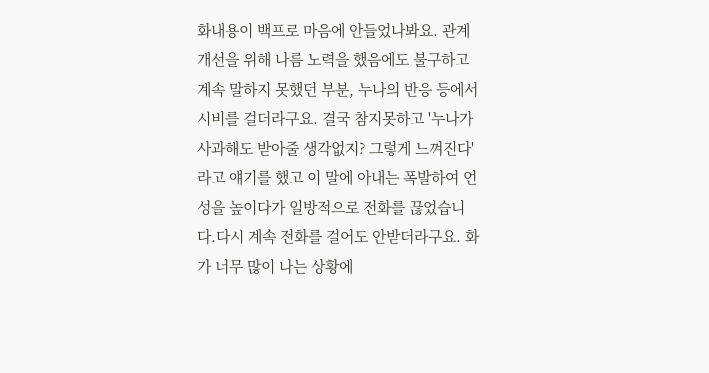화내용이 백프로 마음에 안들었나봐요. 관계 개선을 위해 나름 노력을 했음에도 불구하고 계속 말하지 못했던 부분, 누나의 반응 등에서 시비를 걸더라구요. 결국 참지못하고 '누나가 사과해도 받아줄 생각없지? 그렇게 느껴진다'라고 얘기를 했고 이 말에 아내는 폭발하여 언성을 높이다가 일방적으로 전화를 끊었습니다.다시 계속 전화를 걸어도 안받더라구요. 화가 너무 많이 나는 상황에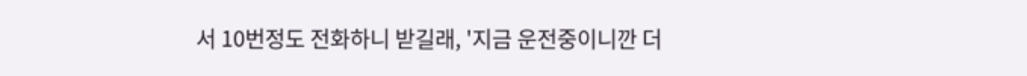서 10번정도 전화하니 받길래, '지금 운전중이니깐 더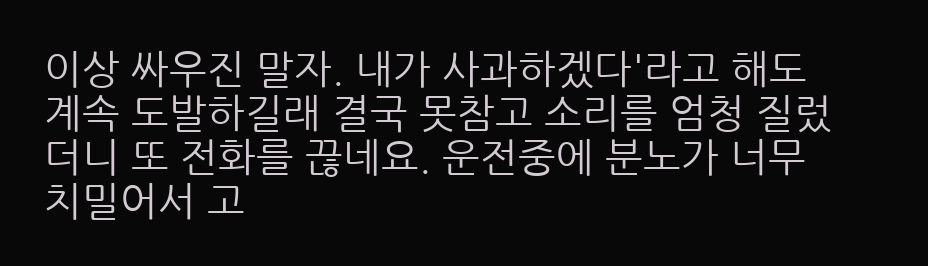이상 싸우진 말자. 내가 사과하겠다'라고 해도 계속 도발하길래 결국 못참고 소리를 엄청 질렀더니 또 전화를 끊네요. 운전중에 분노가 너무 치밀어서 고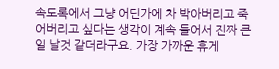속도록에서 그냥 어딘가에 차 박아버리고 죽어버리고 싶다는 생각이 계속 들어서 진짜 큰일 날것 같더라구요. 가장 가까운 휴게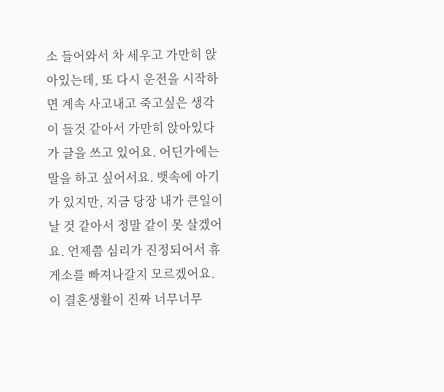소 들어와서 차 세우고 가만히 앉아있는데, 또 다시 운전을 시작하면 계속 사고내고 죽고싶은 생각이 들것 같아서 가만히 앉아있다가 글을 쓰고 있어요. 어딘가에는 말을 하고 싶어서요. 뱃속에 아기가 있지만, 지금 당장 내가 큰일이 날 것 같아서 정말 같이 못 살겠어요. 언제쯤 심리가 진정되어서 휴게소를 빠져나갈지 모르겠어요. 이 결혼생활이 진짜 너무너무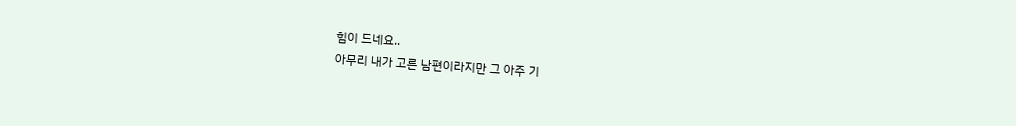힘이 드네요..
아무리 내가 고른 남편이라지만 그 아주 기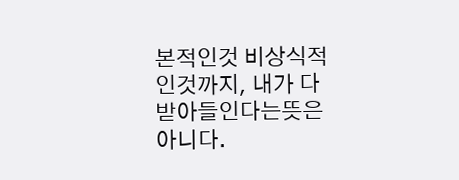본적인것 비상식적인것까지, 내가 다 받아들인다는뜻은 아니다.